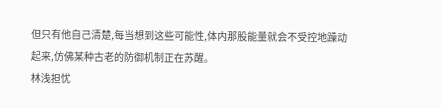但只有他自己清楚,每当想到这些可能性,体内那股能量就会不受控地躁动起来,仿佛某种古老的防御机制正在苏醒。
林浅担忧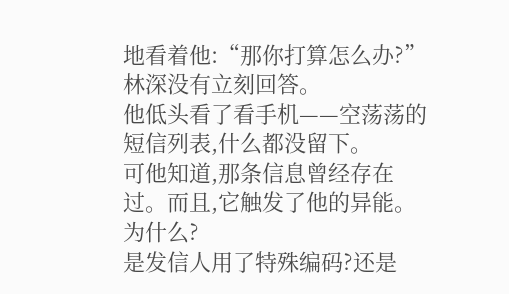地看着他:“那你打算怎么办?”
林深没有立刻回答。
他低头看了看手机——空荡荡的短信列表,什么都没留下。
可他知道,那条信息曾经存在过。而且,它触发了他的异能。
为什么?
是发信人用了特殊编码?还是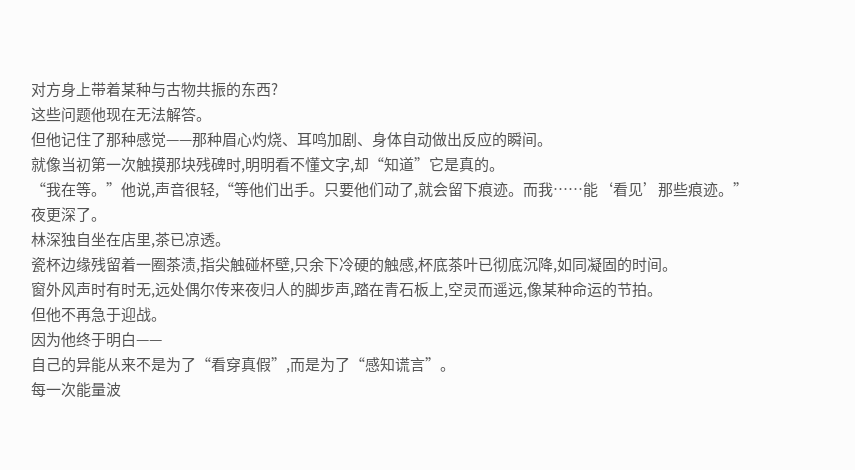对方身上带着某种与古物共振的东西?
这些问题他现在无法解答。
但他记住了那种感觉——那种眉心灼烧、耳鸣加剧、身体自动做出反应的瞬间。
就像当初第一次触摸那块残碑时,明明看不懂文字,却“知道”它是真的。
“我在等。”他说,声音很轻,“等他们出手。只要他们动了,就会留下痕迹。而我……能‘看见’那些痕迹。”
夜更深了。
林深独自坐在店里,茶已凉透。
瓷杯边缘残留着一圈茶渍,指尖触碰杯壁,只余下冷硬的触感,杯底茶叶已彻底沉降,如同凝固的时间。
窗外风声时有时无,远处偶尔传来夜归人的脚步声,踏在青石板上,空灵而遥远,像某种命运的节拍。
但他不再急于迎战。
因为他终于明白——
自己的异能从来不是为了“看穿真假”,而是为了“感知谎言”。
每一次能量波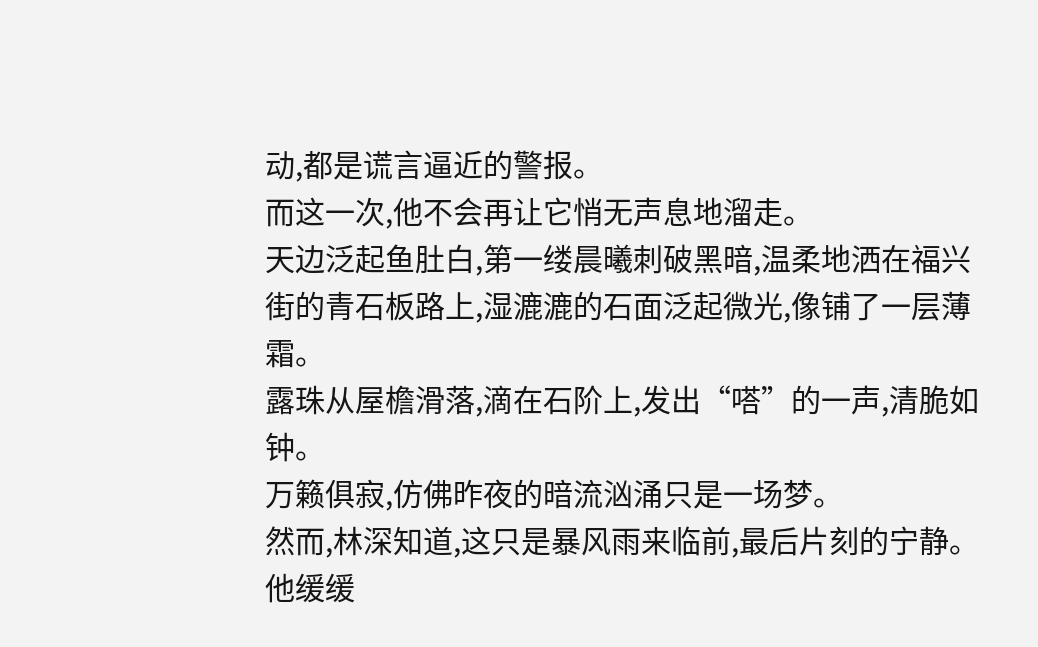动,都是谎言逼近的警报。
而这一次,他不会再让它悄无声息地溜走。
天边泛起鱼肚白,第一缕晨曦刺破黑暗,温柔地洒在福兴街的青石板路上,湿漉漉的石面泛起微光,像铺了一层薄霜。
露珠从屋檐滑落,滴在石阶上,发出“嗒”的一声,清脆如钟。
万籁俱寂,仿佛昨夜的暗流汹涌只是一场梦。
然而,林深知道,这只是暴风雨来临前,最后片刻的宁静。
他缓缓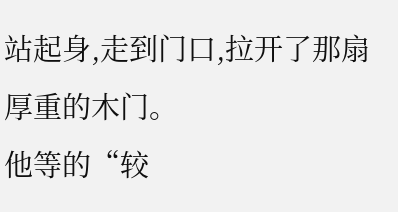站起身,走到门口,拉开了那扇厚重的木门。
他等的“较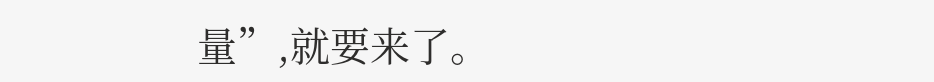量”,就要来了。